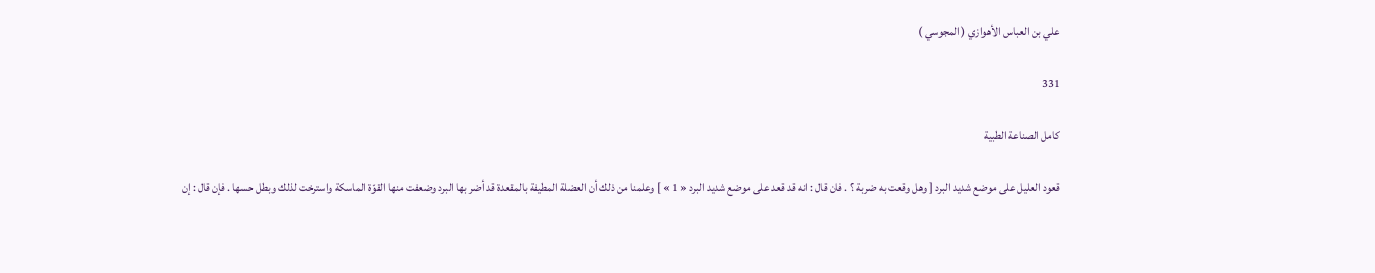علي بن العباس الأهوازي ( المجوسي )

331

كامل الصناعة الطبية

قعود العليل على موضع شديد البرد [ وهل وقعت به ضربة ؟ . فان قال : انه قد قعد على موضع شديد البرد « 1 » ] وعلمنا من ذلك أن العضلة المطيفة بالمقعدة قد أضر بها البرد وضعفت منها القوّة الماسكة واسترخت لذلك وبطل حسها . فإن قال : إن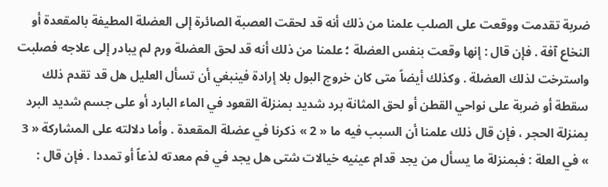ضربة تقدمت ووقعت على الصلب علمنا من ذلك أنه قد لحقت العصبة الصائرة إلى العضلة المطيفة بالمقعدة أو النخاع آفة . فإن قال : إنها وقعت بنفس العضلة ؛ علمنا من ذلك أنه قد لحق العضلة ورم لم يبادر إلى علاجه فصلبت واسترخت لذلك العضلة . وكذلك أيضاً متى كان خروج البول بلا إرادة فينبغي أن تسأل العليل هل قد تقدم ذلك سقطة أو ضربة على نواحي القطن أو لحق المثانة برد شديد بمنزلة القعود في الماء البارد أو على جسم شديد البرد بمنزلة الحجر ، فإن قال ذلك علمنا أن السبب فيه ما « 2 » ذكرنا في عضلة المقعدة . وأما دلالته على المشاركة « 3 » في العلة : فبمنزلة ما يسأل من يجد قدام عينيه خيالات شتى هل يجد في فم معدته لذعاً أو تمددا . فإن قال :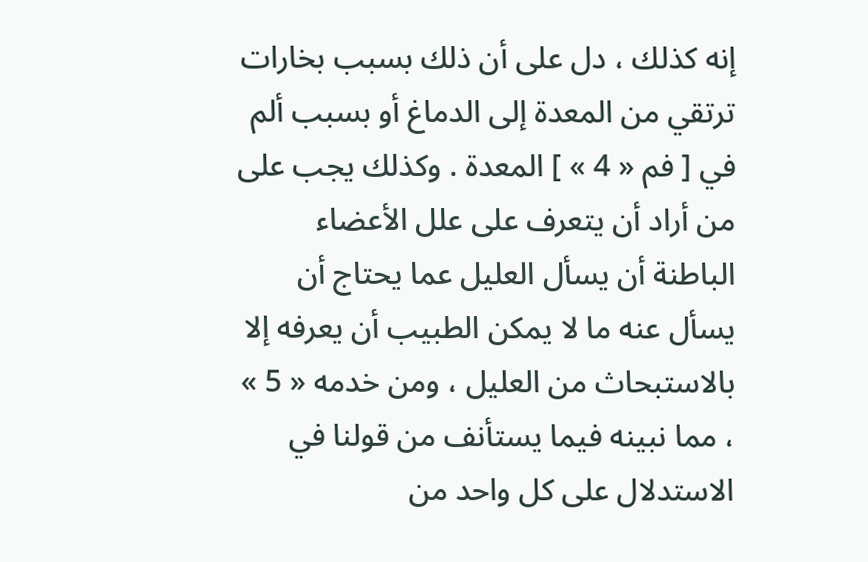إنه كذلك ، دل على أن ذلك بسبب بخارات ترتقي من المعدة إلى الدماغ أو بسبب ألم في [ فم « 4 » ] المعدة . وكذلك يجب على من أراد أن يتعرف على علل الأعضاء الباطنة أن يسأل العليل عما يحتاج أن يسأل عنه ما لا يمكن الطبيب أن يعرفه إلا بالاستبحاث من العليل ، ومن خدمه « 5 » ، مما نبينه فيما يستأنف من قولنا في الاستدلال على كل واحد من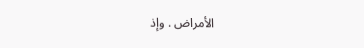الأمراض . وإذ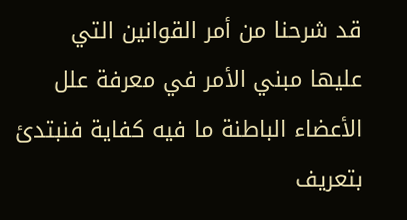قد شرحنا من أمر القوانين التي عليها مبني الأمر في معرفة علل الأعضاء الباطنة ما فيه كفاية فنبتدئ بتعريف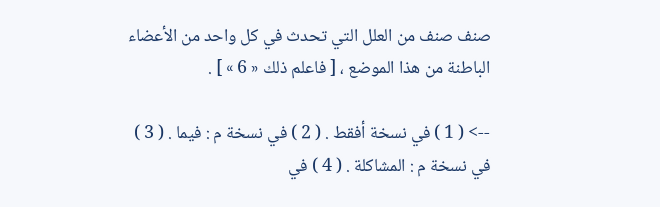صنف صنف من العلل التي تحدث في كل واحد من الأعضاء الباطنة من هذا الموضع ، [ فاعلم ذلك « 6 » ] .

--> ( 1 ) في نسخة أفقط . ( 2 ) في نسخة م : فيما . ( 3 ) في نسخة م : المشاكلة . ( 4 ) في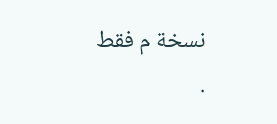نسخة م فقط .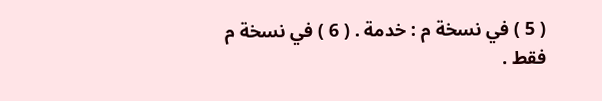( 5 ) في نسخة م : خدمة . ( 6 ) في نسخة م فقط .